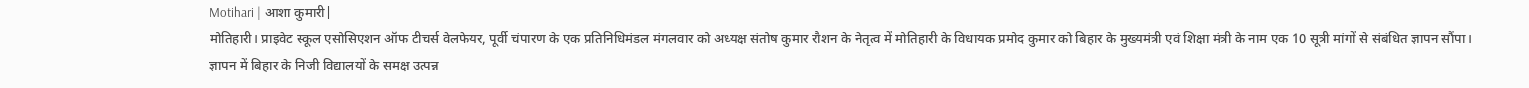Motihari | आशा कुमारी|
मोतिहारी। प्राइवेट स्कूल एसोसिएशन ऑफ टीचर्स वेलफेयर, पूर्वी चंपारण के एक प्रतिनिधिमंडल मंगलवार को अध्यक्ष संतोष कुमार रौशन के नेतृत्व में मोतिहारी के विधायक प्रमोद कुमार को बिहार के मुख्यमंत्री एवं शिक्षा मंत्री के नाम एक 10 सूत्री मांगों से संबंधित ज्ञापन सौंपा।
ज्ञापन में बिहार के निजी विद्यालयों के समक्ष उत्पन्न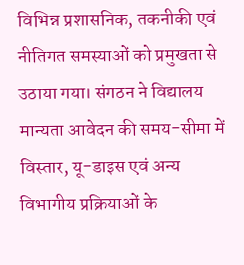विभिन्न प्रशासनिक, तकनीकी एवं नीतिगत समस्याओं को प्रमुखता से उठाया गया। संगठन ने विद्यालय मान्यता आवेदन की समय-सीमा में विस्तार, यू-डाइस एवं अन्य विभागीय प्रक्रियाओं के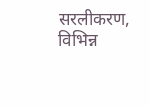सरलीकरण, विभिन्न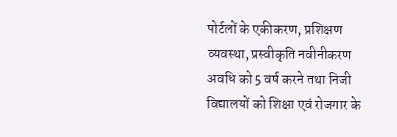पोर्टलों के एकीकरण, प्रशिक्षण व्यवस्था, प्रस्वीकृति नवीनीकरण अवधि को 5 वर्ष करने तथा निजी विद्यालयों को शिक्षा एवं रोजगार के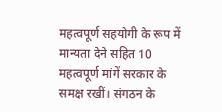महत्वपूर्ण सहयोगी के रूप में मान्यता देने सहित 10 महत्वपूर्ण मांगें सरकार के समक्ष रखीं। संगठन के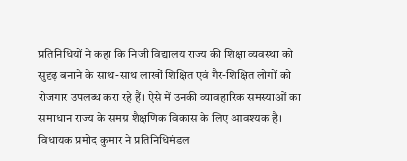प्रतिनिधियों ने कहा कि निजी विद्यालय राज्य की शिक्षा व्यवस्था को सुदृढ़ बनाने के साथ-साथ लाखों शिक्षित एवं गैर-शिक्षित लोगों को रोजगार उपलब्ध करा रहे हैं। ऐसे में उनकी व्यावहारिक समस्याओं का समाधान राज्य के समग्र शैक्षणिक विकास के लिए आवश्यक है। विधायक प्रमोद कुमार ने प्रतिनिधिमंडल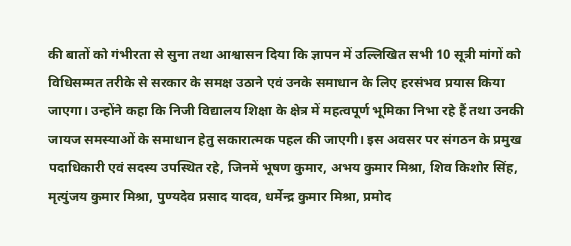की बातों को गंभीरता से सुना तथा आश्वासन दिया कि ज्ञापन में उल्लिखित सभी 10 सूत्री मांगों को विधिसम्मत तरीके से सरकार के समक्ष उठाने एवं उनके समाधान के लिए हरसंभव प्रयास किया जाएगा। उन्होंने कहा कि निजी विद्यालय शिक्षा के क्षेत्र में महत्वपूर्ण भूमिका निभा रहे हैं तथा उनकी जायज समस्याओं के समाधान हेतु सकारात्मक पहल की जाएगी। इस अवसर पर संगठन के प्रमुख पदाधिकारी एवं सदस्य उपस्थित रहे, जिनमें भूषण कुमार, अभय कुमार मिश्रा, शिव किशोर सिंह, मृत्युंजय कुमार मिश्रा, पुण्यदेव प्रसाद यादव, धर्मेन्द्र कुमार मिश्रा, प्रमोद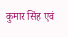कुमार सिंह एवं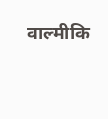वाल्मीकि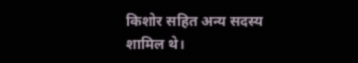किशोर सहित अन्य सदस्य शामिल थे।